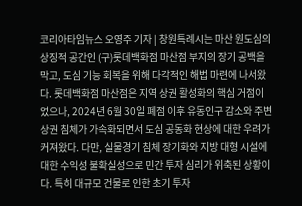코리아타임뉴스 오영주 기자 | 창원특례시는 마산 원도심의 상징적 공간인 (구)롯데백화점 마산점 부지의 장기 공백을 막고, 도심 기능 회복을 위해 다각적인 해법 마련에 나서왔다. 롯데백화점 마산점은 지역 상권 활성화의 핵심 거점이었으나, 2024년 6월 30일 폐점 이후 유동인구 감소와 주변 상권 침체가 가속화되면서 도심 공동화 현상에 대한 우려가 커져왔다. 다만, 실물경기 침체 장기화와 지방 대형 시설에 대한 수익성 불확실성으로 민간 투자 심리가 위축된 상황이다. 특히 대규모 건물로 인한 초기 투자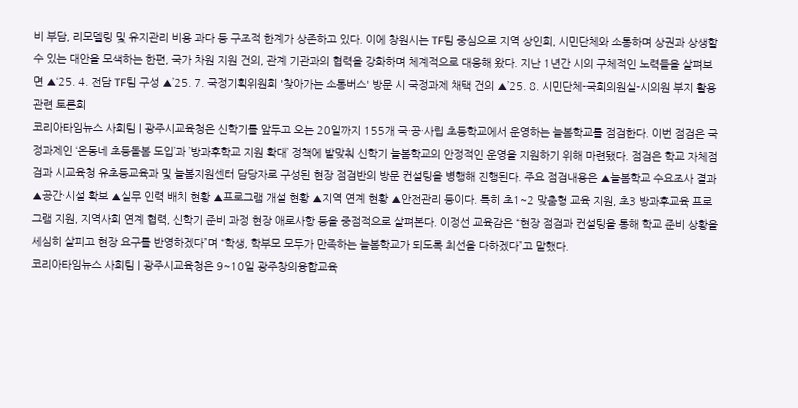비 부담, 리모델링 및 유지관리 비용 과다 등 구조적 한계가 상존하고 있다. 이에 창원시는 TF팀 중심으로 지역 상인회, 시민단체와 소통하며 상권과 상생할 수 있는 대안을 모색하는 한편, 국가 차원 지원 건의, 관계 기관과의 협력을 강화하며 체계적으로 대응해 왔다. 지난 1년간 시의 구체적인 노력들을 살펴보면 ▲‘25. 4. 전담 TF팀 구성 ▲’25. 7. 국정기획위원회 '찾아가는 소통버스' 방문 시 국정과제 채택 건의 ▲’25. 8. 시민단체-국회의원실-시의원 부지 활용 관련 토론회
코리아타임뉴스 사회팀 | 광주시교육청은 신학기를 앞두고 오는 20일까지 155개 국·공·사립 초등학교에서 운영하는 늘봄학교를 점검한다. 이번 점검은 국정과제인 ‘온동네 초등돌봄 도입’과 ’방과후학교 지원 확대’ 정책에 발맞춰 신학기 늘봄학교의 안정적인 운영을 지원하기 위해 마련됐다. 점검은 학교 자체점검과 시교육청 유초등교육과 및 늘봄지원센터 담당자로 구성된 현장 점검반의 방문 컨설팅을 병행해 진행된다. 주요 점검내용은 ▲늘봄학교 수요조사 결과 ▲공간·시설 확보 ▲실무 인력 배치 현황 ▲프로그램 개설 현황 ▲지역 연계 현황 ▲안전관리 등이다. 특히 초1~2 맞춤형 교육 지원, 초3 방과후교육 프로그램 지원, 지역사회 연계 협력, 신학기 준비 과정 현장 애로사항 등을 중점적으로 살펴본다. 이정선 교육감은 “현장 점검과 컨설팅을 통해 학교 준비 상황을 세심히 살피고 현장 요구를 반영하겠다”며 “학생, 학부모 모두가 만족하는 늘봄학교가 되도록 최선을 다하겠다”고 말했다.
코리아타임뉴스 사회팀 | 광주시교육청은 9~10일 광주창의융합교육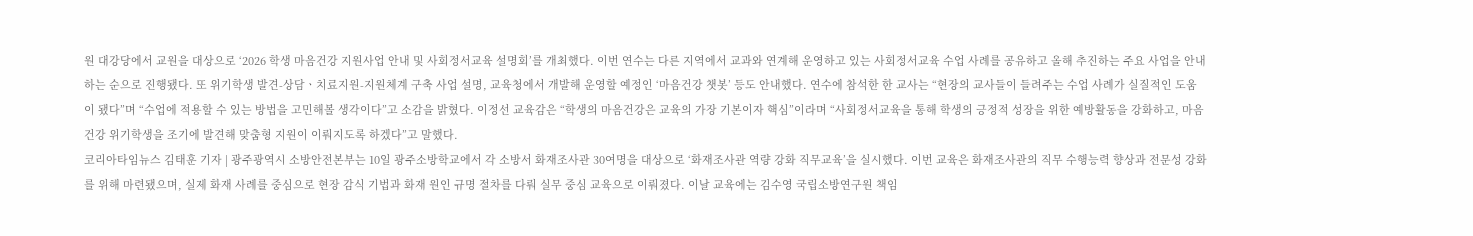원 대강당에서 교원을 대상으로 ‘2026 학생 마음건강 지원사업 안내 및 사회정서교육 설명회’를 개최했다. 이번 연수는 다른 지역에서 교과와 연계해 운영하고 있는 사회정서교육 수업 사례를 공유하고 올해 추진하는 주요 사업을 안내하는 순으로 진행됐다. 또 위기학생 발견-상담ㆍ치료지원-지원체계 구축 사업 설명, 교육청에서 개발해 운영할 예정인 ‘마음건강 챗봇’ 등도 안내했다. 연수에 참석한 한 교사는 “현장의 교사들이 들려주는 수업 사례가 실질적인 도움이 됐다”며 “수업에 적용할 수 있는 방법을 고민해볼 생각이다”고 소감을 밝혔다. 이정선 교육감은 “학생의 마음건강은 교육의 가장 기본이자 핵심”이라며 “사회정서교육을 통해 학생의 긍정적 성장을 위한 예방활동을 강화하고, 마음건강 위기학생을 조기에 발견해 맞춤형 지원이 이뤄지도록 하겠다”고 말했다.
코리아타임뉴스 김태훈 기자 | 광주광역시 소방안전본부는 10일 광주소방학교에서 각 소방서 화재조사관 30여명을 대상으로 ‘화재조사관 역량 강화 직무교육’을 실시했다. 이번 교육은 화재조사관의 직무 수행능력 향상과 전문성 강화를 위해 마련됐으며, 실제 화재 사례를 중심으로 현장 감식 기법과 화재 원인 규명 절차를 다뤄 실무 중심 교육으로 이뤄졌다. 이날 교육에는 김수영 국립소방연구원 책임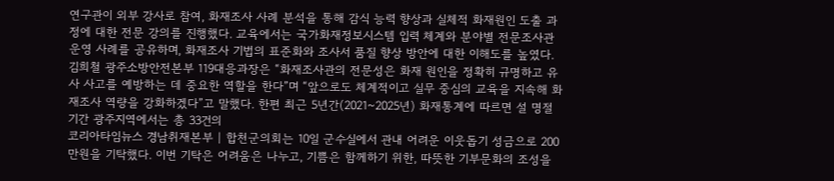연구관이 외부 강사로 참여, 화재조사 사례 분석을 통해 감식 능력 향상과 실체적 화재원인 도출 과정에 대한 전문 강의를 진행했다. 교육에서는 국가화재정보시스템 입력 체계와 분야별 전문조사관 운영 사례를 공유하며, 화재조사 기법의 표준화와 조사서 품질 향상 방안에 대한 이해도를 높였다. 김희철 광주소방안전본부 119대응과장은 “화재조사관의 전문성은 화재 원인을 정확히 규명하고 유사 사고를 예방하는 데 중요한 역할을 한다”며 “앞으로도 체계적이고 실무 중심의 교육을 지속해 화재조사 역량을 강화하겠다”고 말했다. 한편 최근 5년간(2021~2025년) 화재통계에 따르면 설 명절 기간 광주지역에서는 총 33건의
코리아타임뉴스 경남취재본부 | 합천군의회는 10일 군수실에서 관내 어려운 이웃돕기 성금으로 200만원을 기탁했다. 이번 기탁은 어려움은 나누고, 기쁨은 함께하기 위한, 따뜻한 기부문화의 조성을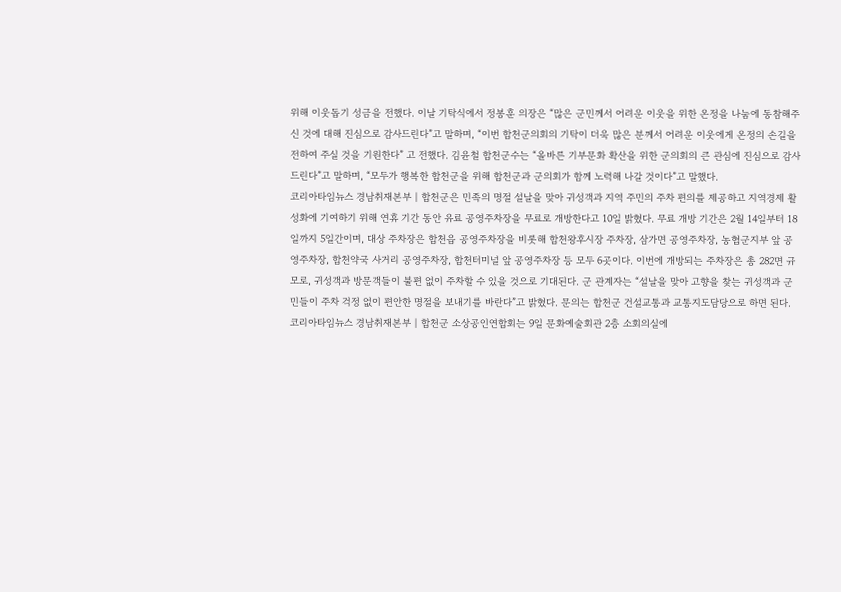위해 이웃돕기 성금을 전했다. 이날 기탁식에서 정봉훈 의장은 “많은 군민께서 어려운 이웃을 위한 온정을 나눔에 동참해주신 것에 대해 진심으로 감사드린다”고 말하며, “이번 합천군의회의 기탁이 더욱 많은 분께서 어려운 이웃에게 온정의 손길을 전하여 주실 것을 기원한다” 고 전했다. 김윤철 합천군수는 “올바른 기부문화 확산을 위한 군의회의 큰 관심에 진심으로 감사드린다”고 말하며, “모두가 행복한 합천군을 위해 합천군과 군의회가 함께 노력해 나갈 것이다”고 말했다.
코리아타임뉴스 경남취재본부 | 합천군은 민족의 명절 설날을 맞아 귀성객과 지역 주민의 주차 편의를 제공하고 지역경제 활성화에 기여하기 위해 연휴 기간 동안 유료 공영주차장을 무료로 개방한다고 10일 밝혔다. 무료 개방 기간은 2월 14일부터 18일까지 5일간이며, 대상 주차장은 합천읍 공영주차장을 비롯해 합천왕후시장 주차장, 삼가면 공영주차장, 농협군지부 앞 공영주차장, 합천약국 사거리 공영주차장, 합천터미널 앞 공영주차장 등 모두 6곳이다. 이번에 개방되는 주차장은 총 282면 규모로, 귀성객과 방문객들이 불편 없이 주차할 수 있을 것으로 기대된다. 군 관계자는 “설날을 맞아 고향을 찾는 귀성객과 군민들이 주차 걱정 없이 편안한 명절을 보내기를 바란다”고 밝혔다. 문의는 합천군 건설교통과 교통지도담당으로 하면 된다.
코리아타임뉴스 경남취재본부 | 합천군 소상공인연합회는 9일 문화예술회관 2층 소회의실에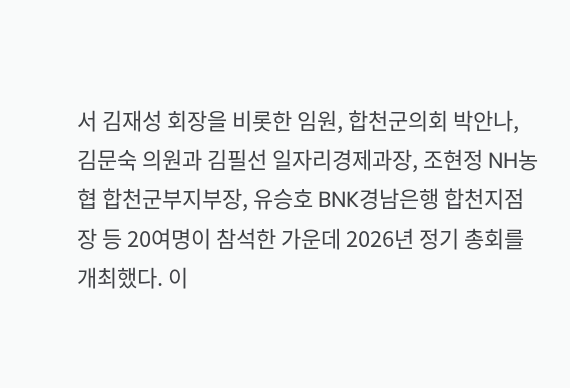서 김재성 회장을 비롯한 임원, 합천군의회 박안나, 김문숙 의원과 김필선 일자리경제과장, 조현정 NH농협 합천군부지부장, 유승호 BNK경남은행 합천지점장 등 20여명이 참석한 가운데 2026년 정기 총회를 개최했다. 이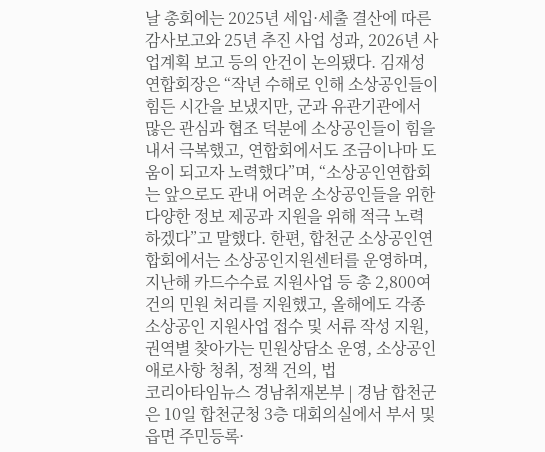날 총회에는 2025년 세입·세출 결산에 따른 감사보고와 25년 추진 사업 성과, 2026년 사업계획 보고 등의 안건이 논의됐다. 김재성 연합회장은 “작년 수해로 인해 소상공인들이 힘든 시간을 보냈지만, 군과 유관기관에서 많은 관심과 협조 덕분에 소상공인들이 힘을 내서 극복했고, 연합회에서도 조금이나마 도움이 되고자 노력했다”며, “소상공인연합회는 앞으로도 관내 어려운 소상공인들을 위한 다양한 정보 제공과 지원을 위해 적극 노력하겠다”고 말했다. 한편, 합천군 소상공인연합회에서는 소상공인지원센터를 운영하며, 지난해 카드수수료 지원사업 등 총 2,800여건의 민원 처리를 지원했고, 올해에도 각종 소상공인 지원사업 접수 및 서류 작성 지원, 권역별 찾아가는 민원상담소 운영, 소상공인 애로사항 청취, 정책 건의, 법
코리아타임뉴스 경남취재본부 | 경남 합천군은 10일 합천군청 3층 대회의실에서 부서 및 읍면 주민등록·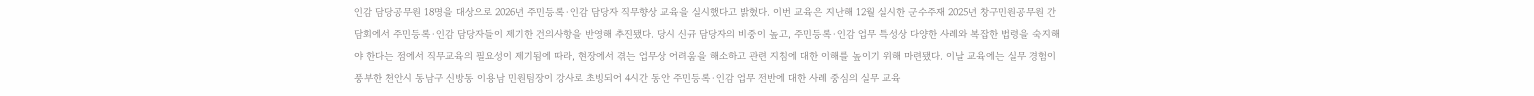인감 담당공무원 18명을 대상으로 2026년 주민등록·인감 담당자 직무향상 교육을 실시했다고 밝혔다. 이번 교육은 지난해 12월 실시한 군수주재 2025년 창구민원공무원 간담회에서 주민등록·인감 담당자들이 제기한 건의사항을 반영해 추진됐다. 당시 신규 담당자의 비중이 높고, 주민등록·인감 업무 특성상 다양한 사례와 복잡한 법령을 숙지해야 한다는 점에서 직무교육의 필요성이 제기됨에 따라, 현장에서 겪는 업무상 어려움을 해소하고 관련 지침에 대한 이해를 높이기 위해 마련됐다. 이날 교육에는 실무 경험이 풍부한 천안시 동남구 신방동 이용남 민원팀장이 강사로 초빙되어 4시간 동안 주민등록·인감 업무 전반에 대한 사례 중심의 실무 교육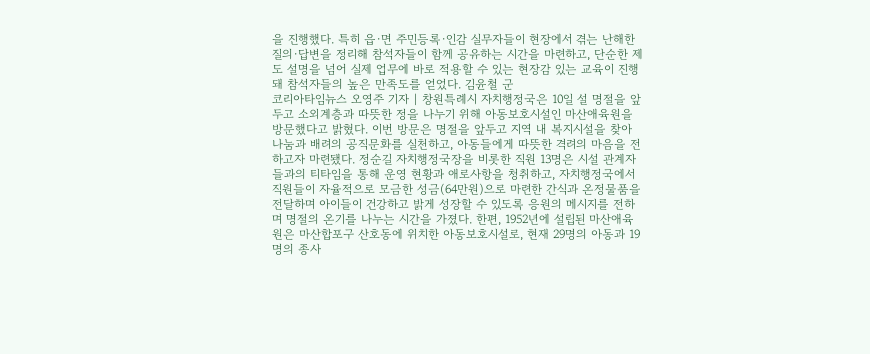을 진행했다. 특히 읍·면 주민등록·인감 실무자들이 현장에서 겪는 난해한 질의·답변을 정리해 참석자들이 함께 공유하는 시간을 마련하고, 단순한 제도 설명을 넘어 실제 업무에 바로 적용할 수 있는 현장감 있는 교육이 진행돼 참석자들의 높은 만족도를 얻었다. 김윤철 군
코리아타임뉴스 오영주 기자 | 창원특례시 자치행정국은 10일 설 명절을 앞두고 소외계층과 따뜻한 정을 나누기 위해 아동보호시설인 마산애육원을 방문했다고 밝혔다. 이번 방문은 명절을 앞두고 지역 내 복지시설을 찾아 나눔과 배려의 공직문화를 실천하고, 아동들에게 따뜻한 격려의 마음을 전하고자 마련됐다. 정순길 자치행정국장을 비롯한 직원 13명은 시설 관계자들과의 티타임을 통해 운영 현황과 애로사항을 청취하고, 자치행정국에서 직원들이 자율적으로 모금한 성금(64만원)으로 마련한 간식과 온정물품을 전달하며 아이들이 건강하고 밝게 성장할 수 있도록 응원의 메시지를 전하며 명절의 온기를 나누는 시간을 가졌다. 한편, 1952년에 설립된 마산애육원은 마산합포구 산호동에 위치한 아동보호시설로, 현재 29명의 아동과 19명의 종사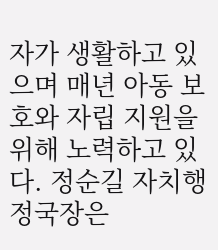자가 생활하고 있으며 매년 아동 보호와 자립 지원을 위해 노력하고 있다. 정순길 자치행정국장은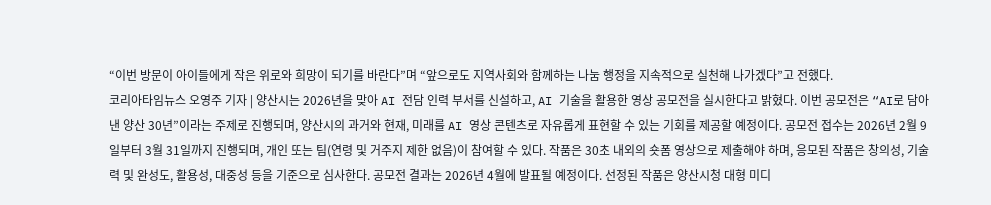“이번 방문이 아이들에게 작은 위로와 희망이 되기를 바란다”며 “앞으로도 지역사회와 함께하는 나눔 행정을 지속적으로 실천해 나가겠다”고 전했다.
코리아타임뉴스 오영주 기자 | 양산시는 2026년을 맞아 AI 전담 인력 부서를 신설하고, AI 기술을 활용한 영상 공모전을 실시한다고 밝혔다. 이번 공모전은 “AI로 담아낸 양산 30년”이라는 주제로 진행되며, 양산시의 과거와 현재, 미래를 AI 영상 콘텐츠로 자유롭게 표현할 수 있는 기회를 제공할 예정이다. 공모전 접수는 2026년 2월 9일부터 3월 31일까지 진행되며, 개인 또는 팀(연령 및 거주지 제한 없음)이 참여할 수 있다. 작품은 30초 내외의 숏폼 영상으로 제출해야 하며, 응모된 작품은 창의성, 기술력 및 완성도, 활용성, 대중성 등을 기준으로 심사한다. 공모전 결과는 2026년 4월에 발표될 예정이다. 선정된 작품은 양산시청 대형 미디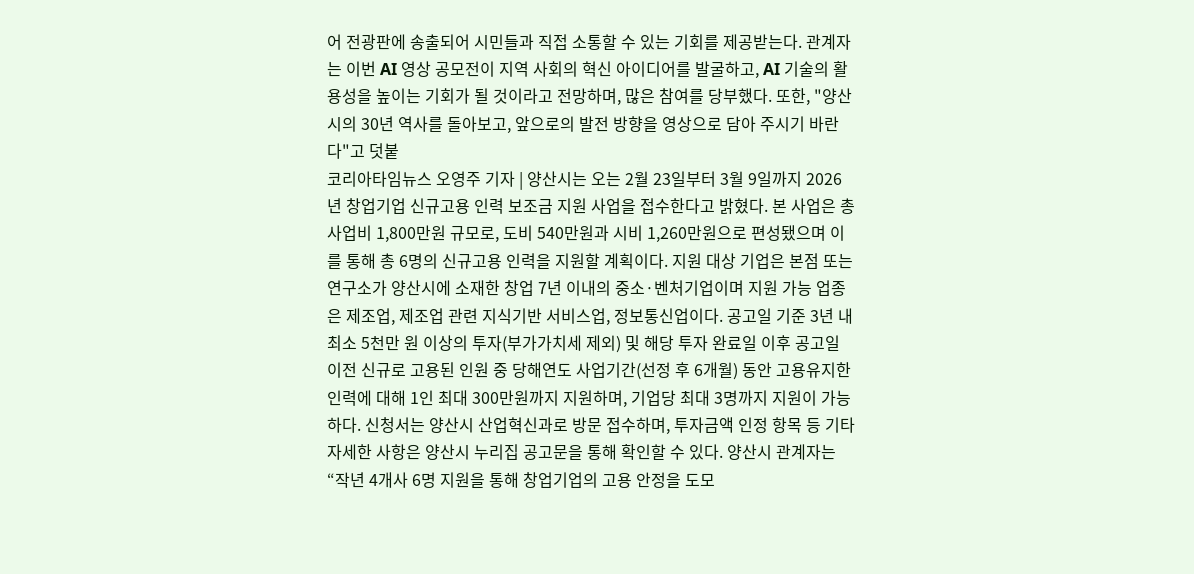어 전광판에 송출되어 시민들과 직접 소통할 수 있는 기회를 제공받는다. 관계자는 이번 AI 영상 공모전이 지역 사회의 혁신 아이디어를 발굴하고, AI 기술의 활용성을 높이는 기회가 될 것이라고 전망하며, 많은 참여를 당부했다. 또한, "양산시의 30년 역사를 돌아보고, 앞으로의 발전 방향을 영상으로 담아 주시기 바란다"고 덧붙
코리아타임뉴스 오영주 기자 | 양산시는 오는 2월 23일부터 3월 9일까지 2026년 창업기업 신규고용 인력 보조금 지원 사업을 접수한다고 밝혔다. 본 사업은 총 사업비 1,800만원 규모로, 도비 540만원과 시비 1,260만원으로 편성됐으며 이를 통해 총 6명의 신규고용 인력을 지원할 계획이다. 지원 대상 기업은 본점 또는 연구소가 양산시에 소재한 창업 7년 이내의 중소·벤처기업이며 지원 가능 업종은 제조업, 제조업 관련 지식기반 서비스업, 정보통신업이다. 공고일 기준 3년 내 최소 5천만 원 이상의 투자(부가가치세 제외) 및 해당 투자 완료일 이후 공고일 이전 신규로 고용된 인원 중 당해연도 사업기간(선정 후 6개월) 동안 고용유지한 인력에 대해 1인 최대 300만원까지 지원하며, 기업당 최대 3명까지 지원이 가능하다. 신청서는 양산시 산업혁신과로 방문 접수하며, 투자금액 인정 항목 등 기타 자세한 사항은 양산시 누리집 공고문을 통해 확인할 수 있다. 양산시 관계자는“작년 4개사 6명 지원을 통해 창업기업의 고용 안정을 도모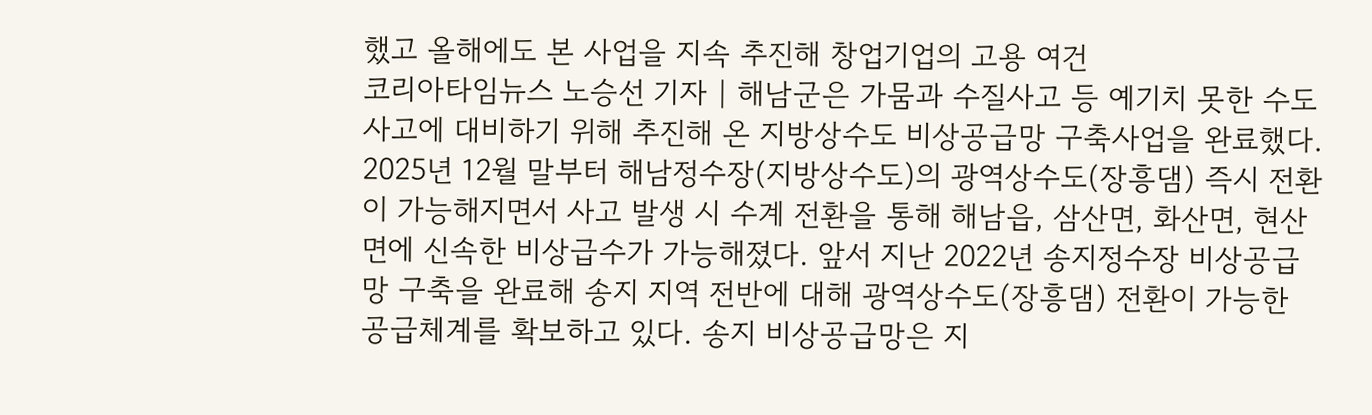했고 올해에도 본 사업을 지속 추진해 창업기업의 고용 여건
코리아타임뉴스 노승선 기자 | 해남군은 가뭄과 수질사고 등 예기치 못한 수도사고에 대비하기 위해 추진해 온 지방상수도 비상공급망 구축사업을 완료했다. 2025년 12월 말부터 해남정수장(지방상수도)의 광역상수도(장흥댐) 즉시 전환이 가능해지면서 사고 발생 시 수계 전환을 통해 해남읍, 삼산면, 화산면, 현산면에 신속한 비상급수가 가능해졌다. 앞서 지난 2022년 송지정수장 비상공급망 구축을 완료해 송지 지역 전반에 대해 광역상수도(장흥댐) 전환이 가능한 공급체계를 확보하고 있다. 송지 비상공급망은 지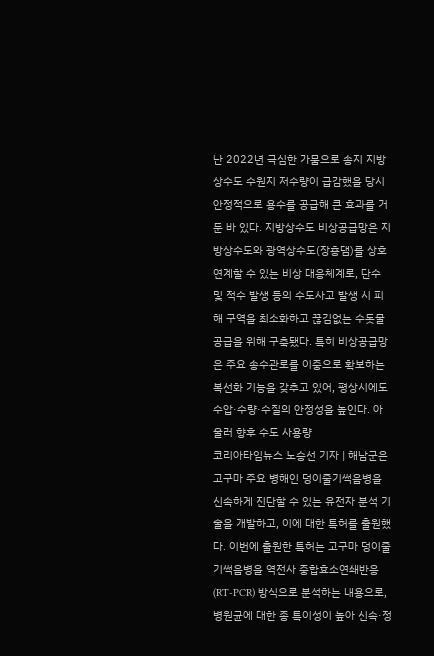난 2022년 극심한 가뭄으로 송지 지방상수도 수원지 저수량이 급감했을 당시 안정적으로 용수를 공급해 큰 효과를 거둔 바 있다. 지방상수도 비상공급망은 지방상수도와 광역상수도(장흥댐)를 상호 연계할 수 있는 비상 대응체계로, 단수 및 적수 발생 등의 수도사고 발생 시 피해 구역을 최소화하고 끊김없는 수돗물 공급을 위해 구축됐다. 특히 비상공급망은 주요 송수관로를 이중으로 확보하는 복선화 기능을 갖추고 있어, 평상시에도 수압·수량·수질의 안정성을 높인다. 아울러 향후 수도 사용량
코리아타임뉴스 노승선 기자 | 해남군은 고구마 주요 병해인 덩이줄기썩음병을 신속하게 진단할 수 있는 유전자 분석 기술을 개발하고, 이에 대한 특허를 출원했다. 이번에 출원한 특허는 고구마 덩이줄기썩음병을 역전사 중합효소연쇄반응(RT-PCR) 방식으로 분석하는 내용으로, 병원균에 대한 종 특이성이 높아 신속·정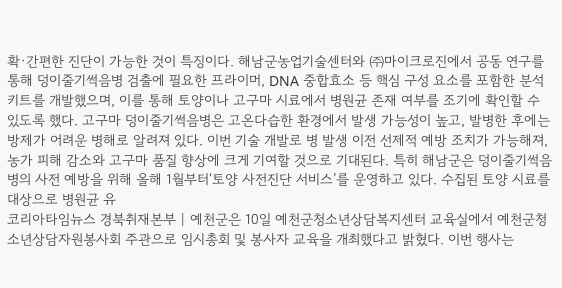확·간편한 진단이 가능한 것이 특징이다. 해남군농업기술센터와 ㈜마이크로진에서 공동 연구를 통해 덩이줄기썩음병 검출에 필요한 프라이머, DNA 중합효소 등 핵심 구성 요소를 포함한 분석 키트를 개발했으며, 이를 통해 토양이나 고구마 시료에서 병원균 존재 여부를 조기에 확인할 수 있도록 했다. 고구마 덩이줄기썩음병은 고온다습한 환경에서 발생 가능성이 높고, 발병한 후에는 방제가 어려운 병해로 알려져 있다. 이번 기술 개발로 병 발생 이전 선제적 예방 조치가 가능해져, 농가 피해 감소와 고구마 품질 향상에 크게 기여할 것으로 기대된다. 특히 해남군은 덩이줄기썩음병의 사전 예방을 위해 올해 1월부터‘토양 사전진단 서비스’를 운영하고 있다. 수집된 토양 시료를 대상으로 병원균 유
코리아타임뉴스 경북취재본부 | 예천군은 10일 예천군청소년상담복지센터 교육실에서 예천군청소년상담자원봉사회 주관으로 임시총회 및 봉사자 교육을 개최했다고 밝혔다. 이번 행사는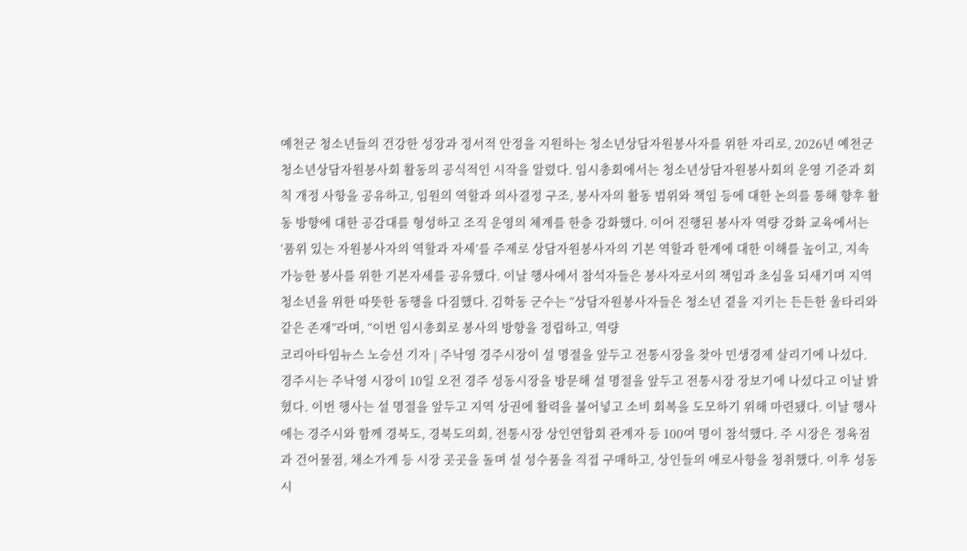예천군 청소년들의 건강한 성장과 정서적 안정을 지원하는 청소년상담자원봉사자를 위한 자리로, 2026년 예천군청소년상담자원봉사회 활동의 공식적인 시작을 알렸다. 임시총회에서는 청소년상담자원봉사회의 운영 기준과 회칙 개정 사항을 공유하고, 임원의 역할과 의사결정 구조, 봉사자의 활동 범위와 책임 등에 대한 논의를 통해 향후 활동 방향에 대한 공감대를 형성하고 조직 운영의 체계를 한층 강화했다. 이어 진행된 봉사자 역량 강화 교육에서는 ‘품위 있는 자원봉사자의 역할과 자세’를 주제로 상담자원봉사자의 기본 역할과 한계에 대한 이해를 높이고, 지속 가능한 봉사를 위한 기본자세를 공유했다. 이날 행사에서 참석자들은 봉사자로서의 책임과 초심을 되새기며 지역 청소년을 위한 따뜻한 동행을 다짐했다. 김학동 군수는 “상담자원봉사자들은 청소년 곁을 지키는 든든한 울타리와 같은 존재”라며, “이번 임시총회로 봉사의 방향을 정립하고, 역량
코리아타임뉴스 노승선 기자 | 주낙영 경주시장이 설 명절을 앞두고 전통시장을 찾아 민생경제 살리기에 나섰다. 경주시는 주낙영 시장이 10일 오전 경주 성동시장을 방문해 설 명절을 앞두고 전통시장 장보기에 나섰다고 이날 밝혔다. 이번 행사는 설 명절을 앞두고 지역 상권에 활력을 불어넣고 소비 회복을 도모하기 위해 마련됐다. 이날 행사에는 경주시와 함께 경북도, 경북도의회, 전통시장 상인연합회 관계자 등 100여 명이 참석했다. 주 시장은 정육점과 건어물점, 채소가게 등 시장 곳곳을 돌며 설 성수품을 직접 구매하고, 상인들의 애로사항을 청취했다. 이후 성동시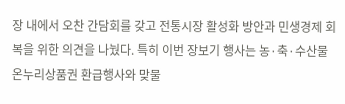장 내에서 오찬 간담회를 갖고 전통시장 활성화 방안과 민생경제 회복을 위한 의견을 나눴다. 특히 이번 장보기 행사는 농·축·수산물 온누리상품권 환급행사와 맞물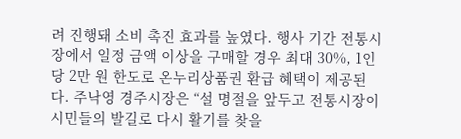려 진행돼 소비 촉진 효과를 높였다. 행사 기간 전통시장에서 일정 금액 이상을 구매할 경우 최대 30%, 1인당 2만 원 한도로 온누리상품권 환급 혜택이 제공된다. 주낙영 경주시장은 “설 명절을 앞두고 전통시장이 시민들의 발길로 다시 활기를 찾을